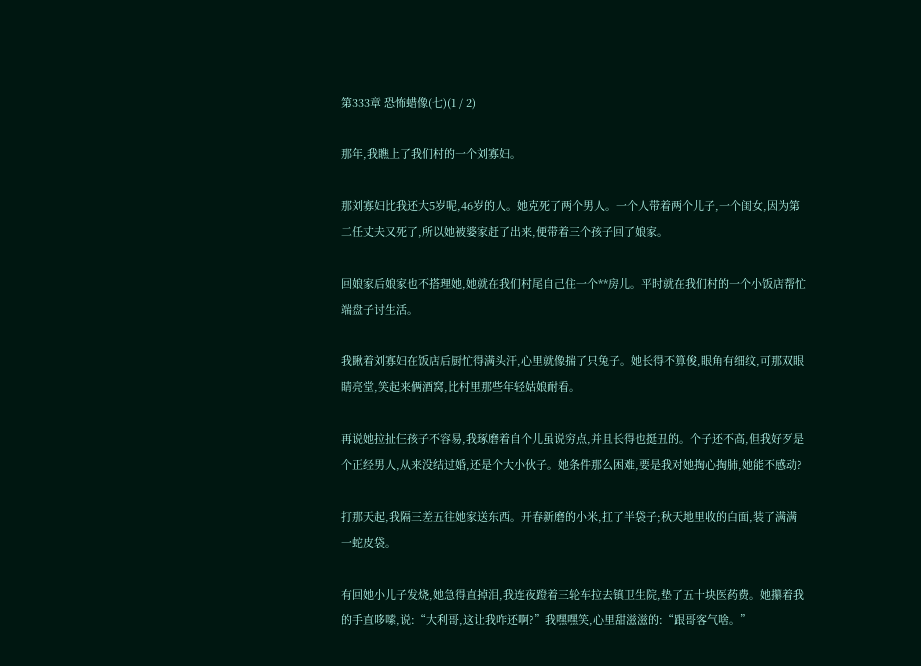第333章 恐怖蜡像(七)(1 / 2)

那年,我瞧上了我们村的一个刘寡妇。

那刘寡妇比我还大5岁呢,46岁的人。她克死了两个男人。一个人带着两个儿子,一个闺女,因为第二任丈夫又死了,所以她被婆家赶了出来,便带着三个孩子回了娘家。

回娘家后娘家也不搭理她,她就在我们村尾自己住一个**房儿。平时就在我们村的一个小饭店帮忙端盘子讨生活。

我瞅着刘寡妇在饭店后厨忙得满头汗,心里就像揣了只兔子。她长得不算俊,眼角有细纹,可那双眼睛亮堂,笑起来俩酒窝,比村里那些年轻姑娘耐看。

再说她拉扯仨孩子不容易,我琢磨着自个儿虽说穷点,并且长得也挺丑的。个子还不高,但我好歹是个正经男人,从来没结过婚,还是个大小伙子。她条件那么困难,要是我对她掏心掏肺,她能不感动?

打那天起,我隔三差五往她家送东西。开春新磨的小米,扛了半袋子;秋天地里收的白面,装了满满一蛇皮袋。

有回她小儿子发烧,她急得直掉泪,我连夜蹬着三轮车拉去镇卫生院,垫了五十块医药费。她攥着我的手直哆嗦,说:“大利哥,这让我咋还啊?”我嘿嘿笑,心里甜滋滋的:“跟哥客气啥。”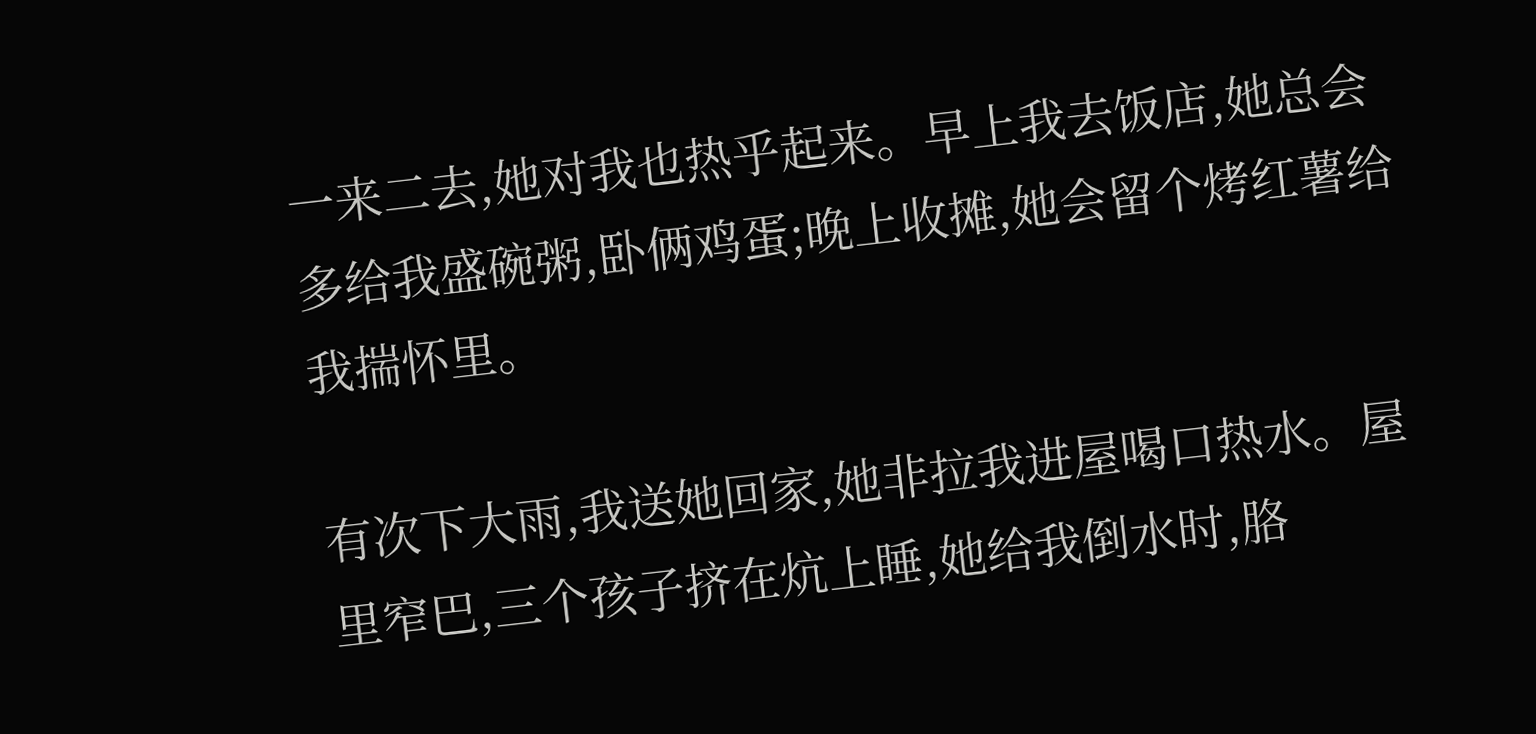一来二去,她对我也热乎起来。早上我去饭店,她总会多给我盛碗粥,卧俩鸡蛋;晚上收摊,她会留个烤红薯给我揣怀里。

有次下大雨,我送她回家,她非拉我进屋喝口热水。屋里窄巴,三个孩子挤在炕上睡,她给我倒水时,胳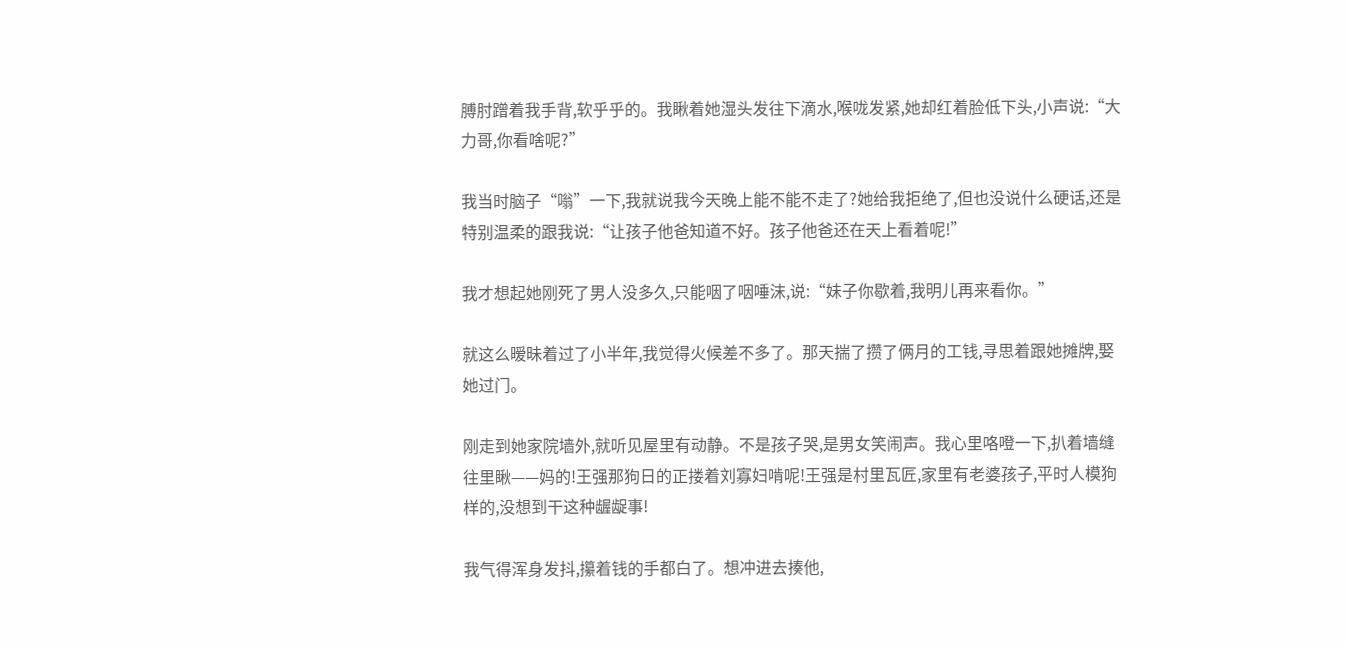膊肘蹭着我手背,软乎乎的。我瞅着她湿头发往下滴水,喉咙发紧,她却红着脸低下头,小声说:“大力哥,你看啥呢?”

我当时脑子“嗡”一下,我就说我今天晚上能不能不走了?她给我拒绝了,但也没说什么硬话,还是特别温柔的跟我说:“让孩子他爸知道不好。孩子他爸还在天上看着呢!”

我才想起她刚死了男人没多久,只能咽了咽唾沫,说:“妹子你歇着,我明儿再来看你。”

就这么暧昧着过了小半年,我觉得火候差不多了。那天揣了攒了俩月的工钱,寻思着跟她摊牌,娶她过门。

刚走到她家院墙外,就听见屋里有动静。不是孩子哭,是男女笑闹声。我心里咯噔一下,扒着墙缝往里瞅——妈的!王强那狗日的正搂着刘寡妇啃呢!王强是村里瓦匠,家里有老婆孩子,平时人模狗样的,没想到干这种龌龊事!

我气得浑身发抖,攥着钱的手都白了。想冲进去揍他,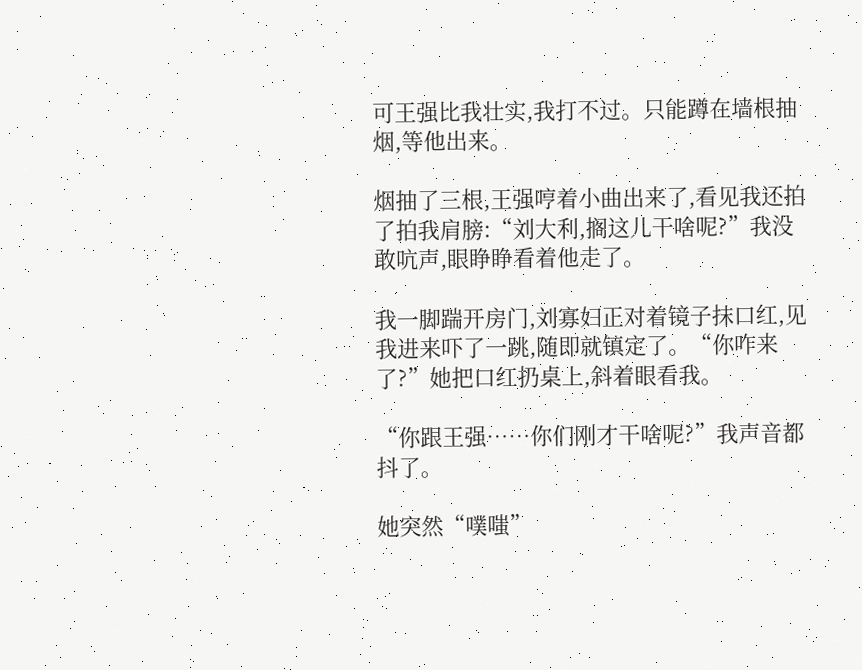可王强比我壮实,我打不过。只能蹲在墙根抽烟,等他出来。

烟抽了三根,王强哼着小曲出来了,看见我还拍了拍我肩膀:“刘大利,搁这儿干啥呢?”我没敢吭声,眼睁睁看着他走了。

我一脚踹开房门,刘寡妇正对着镜子抹口红,见我进来吓了一跳,随即就镇定了。“你咋来了?”她把口红扔桌上,斜着眼看我。

“你跟王强……你们刚才干啥呢?”我声音都抖了。

她突然“噗嗤”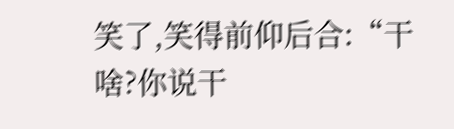笑了,笑得前仰后合:“干啥?你说干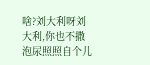啥?刘大利呀刘大利,你也不撒泡尿照照自个儿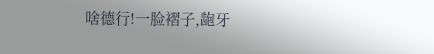啥德行!一脸褶子,龅牙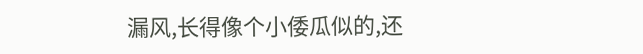漏风,长得像个小倭瓜似的,还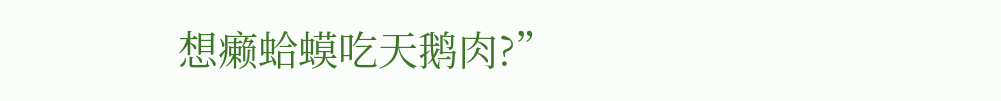想癞蛤蟆吃天鹅肉?”